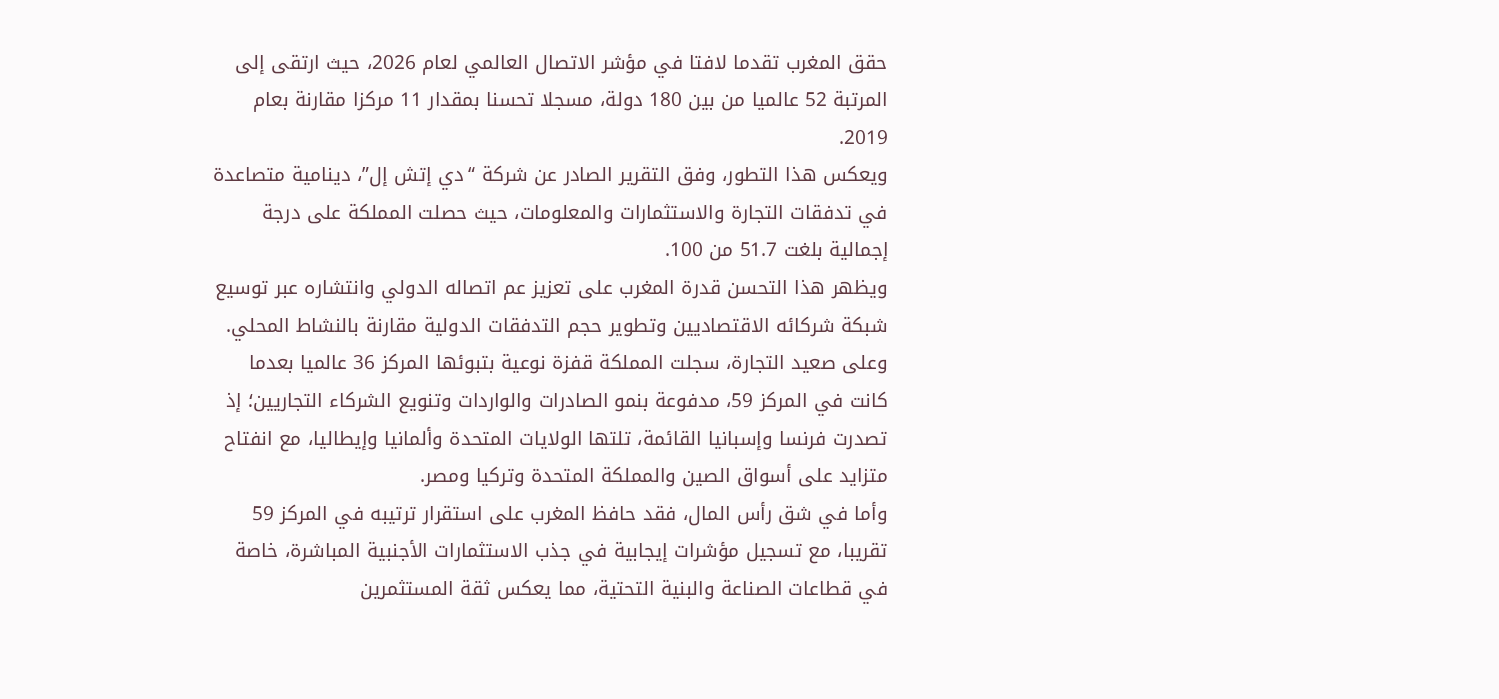حقق المغرب تقدما لافتا في مؤشر الاتصال العالمي لعام 2026، حيث ارتقى إلى المرتبة 52 عالميا من بين 180 دولة، مسجلا تحسنا بمقدار 11 مركزا مقارنة بعام 2019.
ويعكس هذا التطور، وفق التقرير الصادر عن شركة “دي إتش إل”، دينامية متصاعدة في تدفقات التجارة والاستثمارات والمعلومات، حيث حصلت المملكة على درجة إجمالية بلغت 51.7 من 100.
ويظهر هذا التحسن قدرة المغرب على تعزيز عم اتصاله الدولي وانتشاره عبر توسيع شبكة شركائه الاقتصاديين وتطوير حجم التدفقات الدولية مقارنة بالنشاط المحلي.
وعلى صعيد التجارة، سجلت المملكة قفزة نوعية بتبوئها المركز 36 عالميا بعدما كانت في المركز 59، مدفوعة بنمو الصادرات والواردات وتنويع الشركاء التجاريين؛ إذ تصدرت فرنسا وإسبانيا القائمة، تلتها الولايات المتحدة وألمانيا وإيطاليا، مع انفتاح متزايد على أسواق الصين والمملكة المتحدة وتركيا ومصر.
وأما في شق رأس المال، فقد حافظ المغرب على استقرار ترتيبه في المركز 59 تقريبا، مع تسجيل مؤشرات إيجابية في جذب الاستثمارات الأجنبية المباشرة، خاصة في قطاعات الصناعة والبنية التحتية، مما يعكس ثقة المستثمرين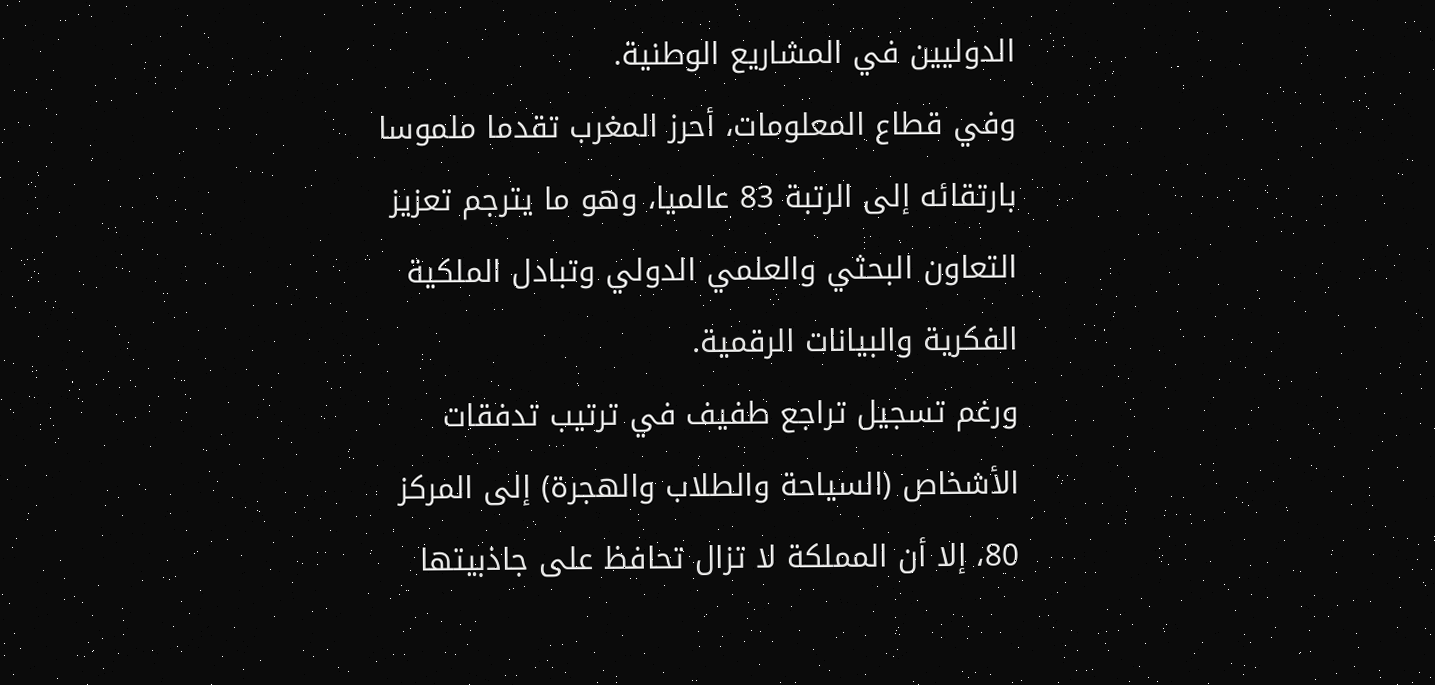الدوليين في المشاريع الوطنية.
وفي قطاع المعلومات، أحرز المغرب تقدما ملموسا بارتقائه إلى الرتبة 83 عالميا، وهو ما يترجم تعزيز التعاون البحثي والعلمي الدولي وتبادل الملكية الفكرية والبيانات الرقمية.
ورغم تسجيل تراجع طفيف في ترتيب تدفقات الأشخاص (السياحة والطلاب والهجرة) إلى المركز 80، إلا أن المملكة لا تزال تحافظ على جاذبيتها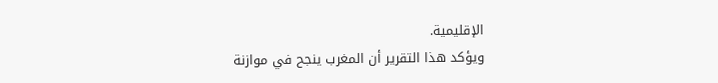الإقليمية.
ويؤكد هذا التقرير أن المغرب ينجح في موازنة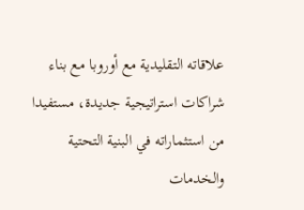علاقاته التقليدية مع أوروبا مع بناء شراكات استراتيجية جديدة، مستفيدا من استثماراته في البنية التحتية والخدمات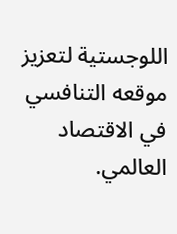اللوجستية لتعزيز موقعه التنافسي في الاقتصاد العالمي.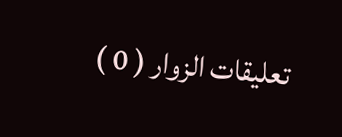تعليقات الزوار ( 0 )